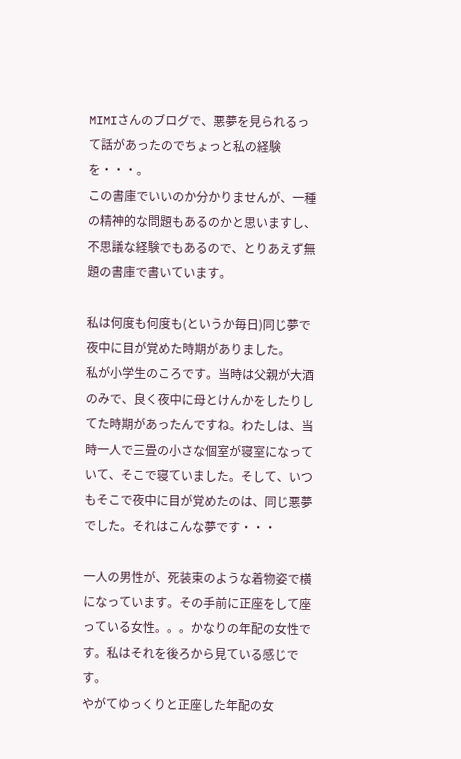MIMIさんのブログで、悪夢を見られるって話があったのでちょっと私の経験を・・・。
この書庫でいいのか分かりませんが、一種の精神的な問題もあるのかと思いますし、不思議な経験でもあるので、とりあえず無題の書庫で書いています。

私は何度も何度も(というか毎日)同じ夢で夜中に目が覚めた時期がありました。
私が小学生のころです。当時は父親が大酒のみで、良く夜中に母とけんかをしたりしてた時期があったんですね。わたしは、当時一人で三畳の小さな個室が寝室になっていて、そこで寝ていました。そして、いつもそこで夜中に目が覚めたのは、同じ悪夢でした。それはこんな夢です・・・

一人の男性が、死装束のような着物姿で横になっています。その手前に正座をして座っている女性。。。かなりの年配の女性です。私はそれを後ろから見ている感じです。
やがてゆっくりと正座した年配の女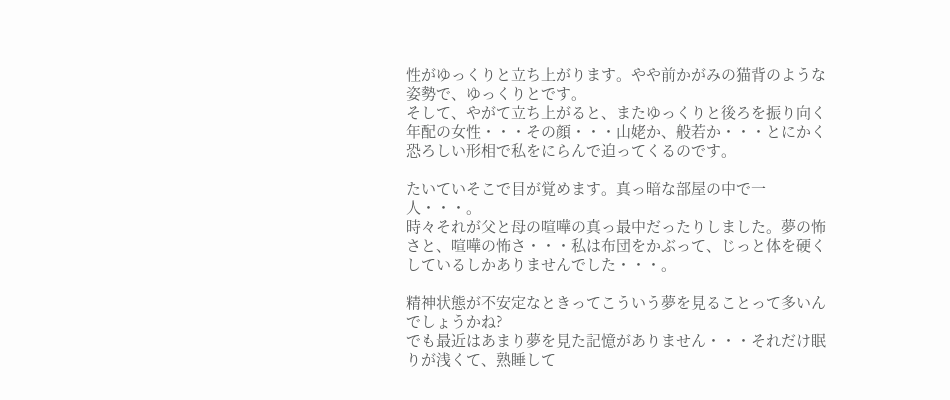性がゆっくりと立ち上がります。やや前かがみの猫背のような姿勢で、ゆっくりとです。
そして、やがて立ち上がると、またゆっくりと後ろを振り向く年配の女性・・・その顔・・・山姥か、般若か・・・とにかく恐ろしい形相で私をにらんで迫ってくるのです。

たいていそこで目が覚めます。真っ暗な部屋の中で一人・・・。
時々それが父と母の喧嘩の真っ最中だったりしました。夢の怖さと、喧嘩の怖さ・・・私は布団をかぶって、じっと体を硬くしているしかありませんでした・・・。

精神状態が不安定なときってこういう夢を見ることって多いんでしょうかね?
でも最近はあまり夢を見た記憶がありません・・・それだけ眠りが浅くて、熟睡して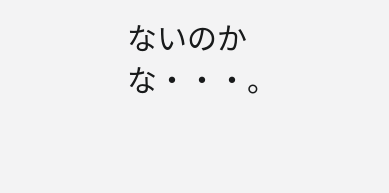ないのかな・・・。